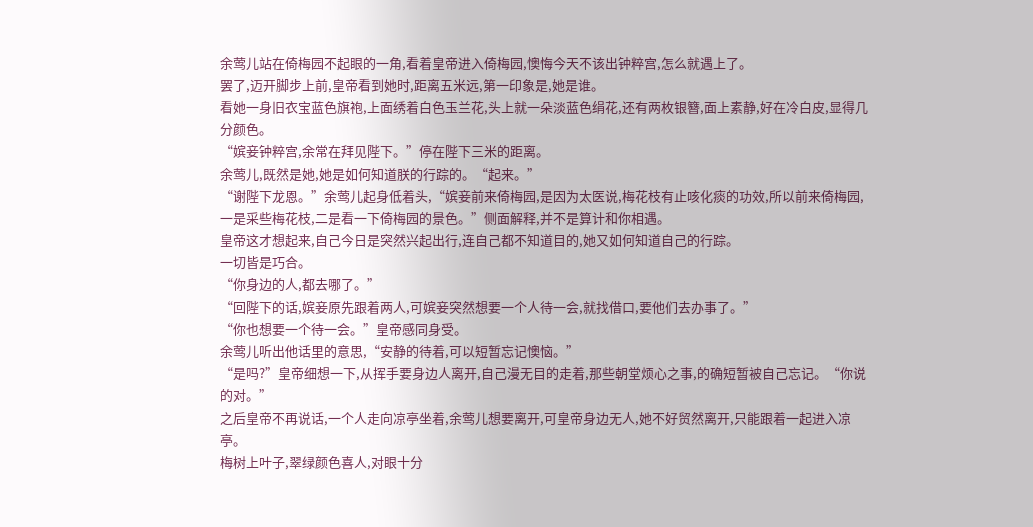余莺儿站在倚梅园不起眼的一角,看着皇帝进入倚梅园,懊悔今天不该出钟粹宫,怎么就遇上了。
罢了,迈开脚步上前,皇帝看到她时,距离五米远,第一印象是,她是谁。
看她一身旧衣宝蓝色旗袍,上面绣着白色玉兰花,头上就一朵淡蓝色绢花,还有两枚银簪,面上素静,好在冷白皮,显得几分颜色。
“嫔妾钟粹宫,余常在拜见陛下。”停在陛下三米的距离。
余莺儿,既然是她,她是如何知道朕的行踪的。“起来。”
“谢陛下龙恩。”余莺儿起身低着头,“嫔妾前来倚梅园,是因为太医说,梅花枝有止咳化痰的功效,所以前来倚梅园,一是采些梅花枝,二是看一下倚梅园的景色。”侧面解释,并不是算计和你相遇。
皇帝这才想起来,自己今日是突然兴起出行,连自己都不知道目的,她又如何知道自己的行踪。
一切皆是巧合。
“你身边的人,都去哪了。”
“回陛下的话,嫔妾原先跟着两人,可嫔妾突然想要一个人待一会,就找借口,要他们去办事了。”
“你也想要一个待一会。”皇帝感同身受。
余莺儿听出他话里的意思,“安静的待着,可以短暂忘记懊恼。”
“是吗?”皇帝细想一下,从挥手要身边人离开,自己漫无目的走着,那些朝堂烦心之事,的确短暂被自己忘记。“你说的对。”
之后皇帝不再说话,一个人走向凉亭坐着,余莺儿想要离开,可皇帝身边无人,她不好贸然离开,只能跟着一起进入凉亭。
梅树上叶子,翠绿颜色喜人,对眼十分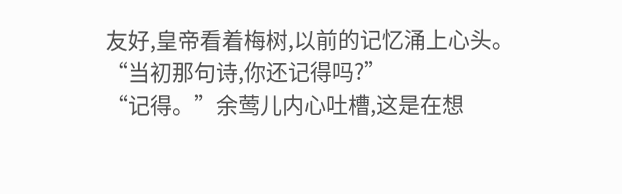友好,皇帝看着梅树,以前的记忆涌上心头。
“当初那句诗,你还记得吗?”
“记得。”余莺儿内心吐槽,这是在想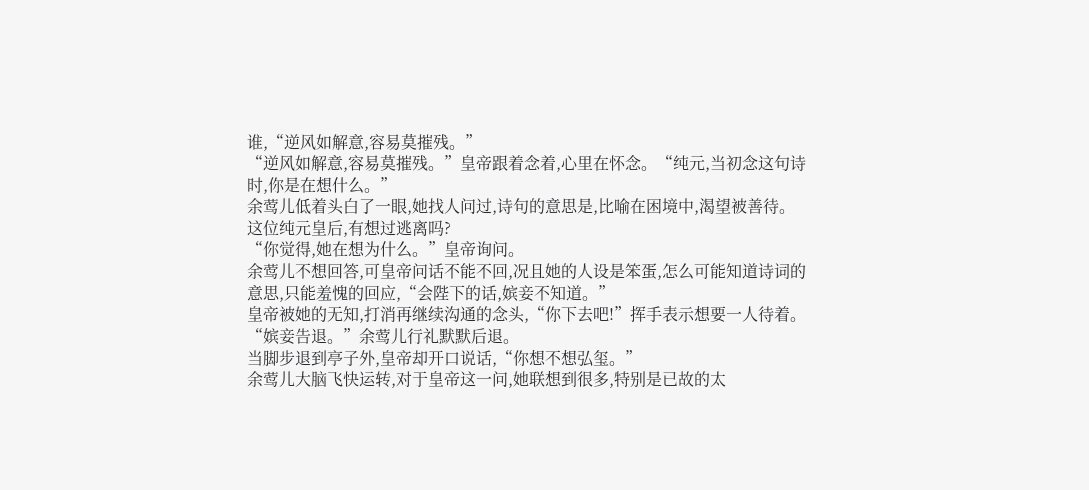谁,“逆风如解意,容易莫摧残。”
“逆风如解意,容易莫摧残。”皇帝跟着念着,心里在怀念。“纯元,当初念这句诗时,你是在想什么。”
余莺儿低着头白了一眼,她找人问过,诗句的意思是,比喻在困境中,渴望被善待。
这位纯元皇后,有想过逃离吗?
“你觉得,她在想为什么。”皇帝询问。
余莺儿不想回答,可皇帝问话不能不回,况且她的人设是笨蛋,怎么可能知道诗词的意思,只能羞愧的回应,“会陛下的话,嫔妾不知道。”
皇帝被她的无知,打消再继续沟通的念头,“你下去吧!”挥手表示想要一人待着。
“嫔妾告退。”余莺儿行礼默默后退。
当脚步退到亭子外,皇帝却开口说话,“你想不想弘玺。”
余莺儿大脑飞快运转,对于皇帝这一问,她联想到很多,特别是已故的太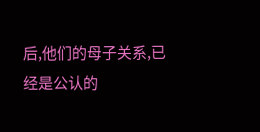后,他们的母子关系,已经是公认的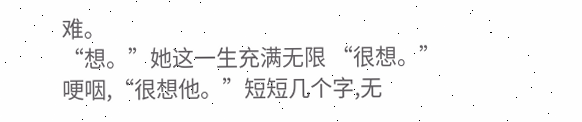难。
“想。”她这一生充满无限 “很想。”哽咽,“很想他。”短短几个字,无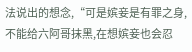法说出的想念,“可是嫔妾是有罪之身,不能给六阿哥抹黑,在想嫔妾也会忍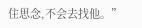住思念,不会去找他。”